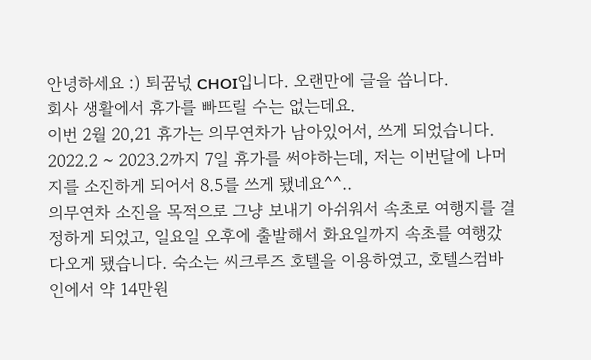안녕하세요 :) 퇴꿈넋 CHOI입니다. 오랜만에 글을 씁니다.
회사 생활에서 휴가를 빠뜨릴 수는 없는데요.
이번 2월 20,21 휴가는 의무연차가 남아있어서, 쓰게 되었습니다.
2022.2 ~ 2023.2까지 7일 휴가를 써야하는데, 저는 이번달에 나머지를 소진하게 되어서 8.5를 쓰게 됐네요^^..
의무연차 소진을 목적으로 그냥 보내기 아쉬워서 속초로 여행지를 결정하게 되었고, 일요일 오후에 출발해서 화요일까지 속초를 여행갔다오게 됐습니다. 숙소는 씨크루즈 호텔을 이용하였고, 호텔스컴바인에서 약 14만원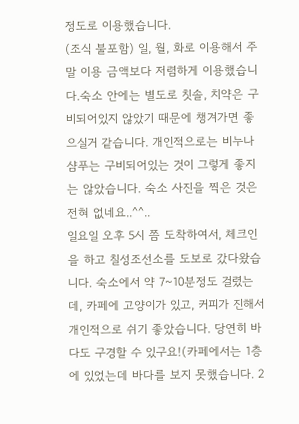정도로 이용했습니다.
(조식 불포함) 일, 월, 화로 이용해서 주말 이용 금액보다 저렴하게 이용했습니다.숙소 안에는 별도로 칫솔, 치약은 구비되어있지 않았기 때문에 챙겨가면 좋으실거 같습니다. 개인적으로는 비누나 샴푸는 구비되어있는 것이 그렇게 좋지는 않았습니다. 숙소 사진을 찍은 것은 전혀 없네요..^^..
일요일 오후 5시 쯤 도착하여서, 체크인을 하고 칠성조선소를 도보로 갔다왔습니다. 숙소에서 약 7~10분정도 걸렸는데, 카페에 고양이가 있고, 커피가 진해서 개인적으로 쉬기 좋았습니다. 당연히 바다도 구경할 수 있구요!(카페에서는 1층에 있었는데 바다를 보지 못했습니다. 2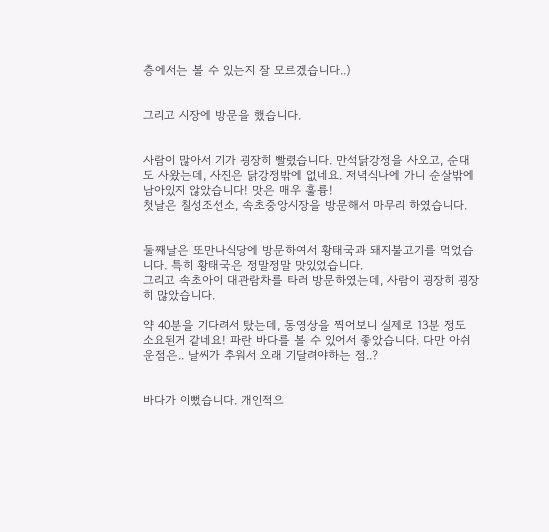층에서는 볼 수 있는지 잘 모르겠습니다..)


그리고 시장에 방문을 했습니다.


사람이 많아서 기가 굉장히 빨렸습니다. 만석닭강정을 사오고, 순대도 사왔는데, 사진은 닭강정밖에 없네요. 저녁식나에 가니 순살밖에 남아있지 않았습니다! 맛은 매우 훌륭!
첫날은 칠성조선소, 속초중앙시장을 방문해서 마무리 하였습니다.


둘째날은 또만나식당에 방문하여서 황태국과 돼지불고기를 먹었습니다. 특히 황태국은 정말정말 맛있었습니다.
그리고 속초아이 대관람차를 타러 방문하였는데, 사람이 굉장히 굉장히 많았습니다.

약 40분을 기다려서 탔는데, 동영상을 찍어보니 실제로 13분 정도 소요된거 같네요! 파란 바다를 볼 수 있어서 좋았습니다. 다만 아쉬운점은.. 날씨가 추워서 오래 기달려야하는 점..?


바다가 이뻤습니다. 개인적으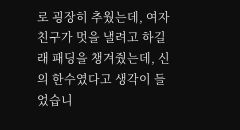로 굉장히 추웠는데, 여자친구가 멋을 낼려고 하길래 패딩을 챙겨줬는데, 신의 한수였다고 생각이 들었습니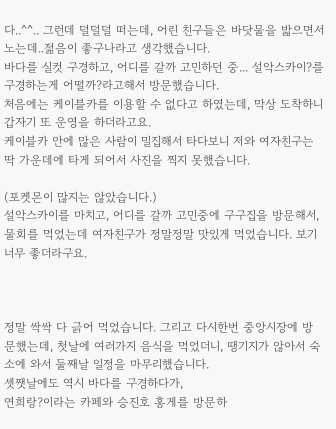다..^^.. 그런데 덜덜덜 떠는데, 어린 친구들은 바닷물을 밟으면서 노는데..젊음이 좋구나라고 생각했습니다.
바다를 실컷 구경하고, 어디를 갈까 고민하던 중... 설악스카이?를 구경하는게 어떨까?라고해서 방문했습니다.
처음에는 케이블카를 이용할 수 없다고 하였는데, 막상 도착하니 갑자기 또 운영을 하더라고요.
케이블카 안에 많은 사람이 밀집해서 타다보니 저와 여자친구는 딱 가운데에 타게 되어서 사진을 찍지 못했습니다.

(포켓몬이 많지는 않았습니다.)
설악스카이를 마치고, 어디를 갈까 고민중에 구구집을 방문해서, 물회를 먹었는데 여자친구가 정말정말 맛있게 먹었습니다. 보기 너무 좋더라구요.



정말 싹싹 다 긁어 먹었습니다. 그리고 다시한번 중앙시장에 방문했는데, 첫날에 여러가지 음식을 먹었더니, 땡기지가 않아서 숙소에 와서 둘째날 일정을 마무리했습니다.
셋쨋날에도 역시 바다를 구경하다가,
연희랑?이라는 카페와 승진호 홍게를 방문하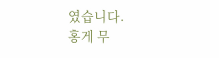였습니다.
홍게 무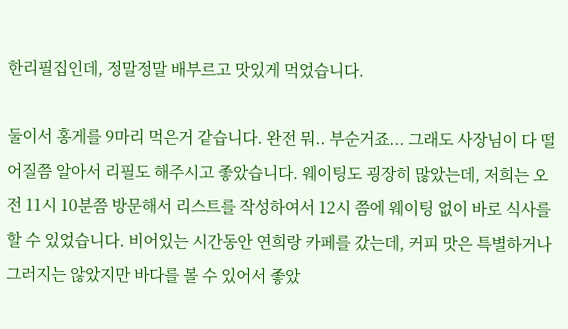한리필집인데, 정말정말 배부르고 맛있게 먹었습니다.

둘이서 홍게를 9마리 먹은거 같습니다. 완전 뭐.. 부순거죠... 그래도 사장님이 다 떨어질쯤 알아서 리필도 해주시고 좋았습니다. 웨이팅도 굉장히 많았는데, 저희는 오전 11시 10분쯤 방문해서 리스트를 작성하여서 12시 쯤에 웨이팅 없이 바로 식사를 할 수 있었습니다. 비어있는 시간동안 연희랑 카페를 갔는데, 커피 맛은 특별하거나 그러지는 않았지만 바다를 볼 수 있어서 좋았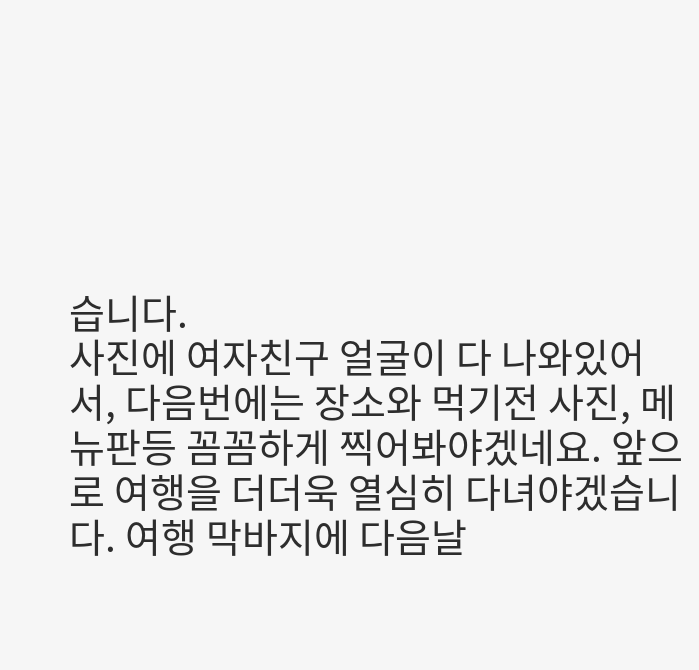습니다.
사진에 여자친구 얼굴이 다 나와있어서, 다음번에는 장소와 먹기전 사진, 메뉴판등 꼼꼼하게 찍어봐야겠네요. 앞으로 여행을 더더욱 열심히 다녀야겠습니다. 여행 막바지에 다음날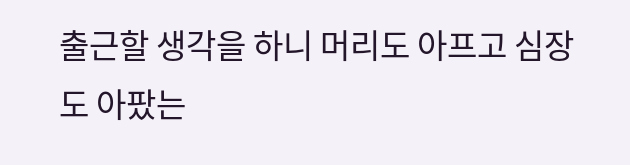출근할 생각을 하니 머리도 아프고 심장도 아팠는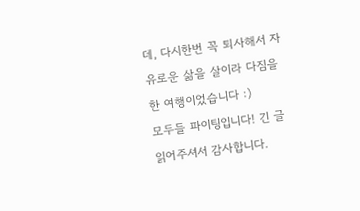데, 다시한번 꼭 퇴사해서 자유로운 삶을 살이라 다짐을 한 여행이었습니다 :)
모두들 파이팅입니다! 긴 글 읽어주셔서 감사합니다.